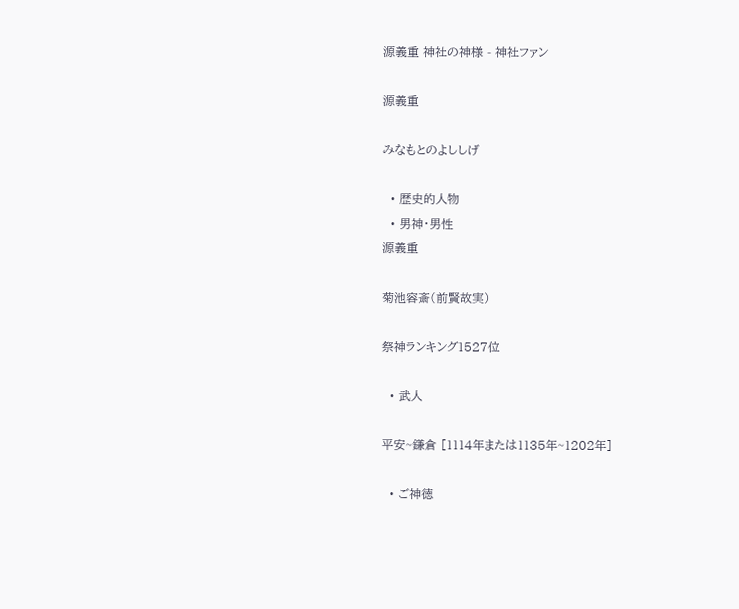源義重 神社の神様 - 神社ファン

源義重

みなもとのよししげ

  • 歴史的人物
  • 男神・男性
源義重

菊池容斎(前賢故実)

祭神ランキング1527位

  • 武人

平安~鎌倉 [1114年または1135年~1202年]

  • ご神徳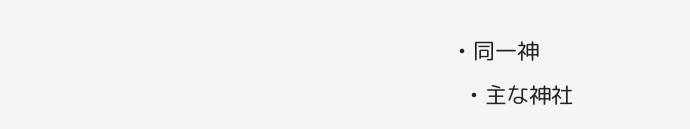• 同一神
  • 主な神社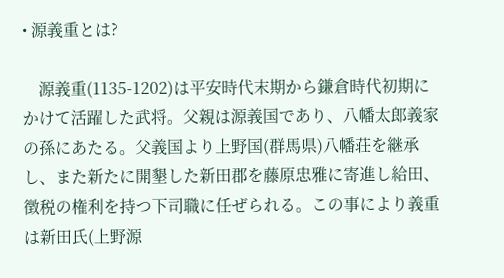• 源義重とは?

    源義重(1135-1202)は平安時代末期から鎌倉時代初期にかけて活躍した武将。父親は源義国であり、八幡太郎義家の孫にあたる。父義国より上野国(群馬県)八幡荘を継承し、また新たに開墾した新田郡を藤原忠雅に寄進し給田、徴税の権利を持つ下司職に任ぜられる。この事により義重は新田氏(上野源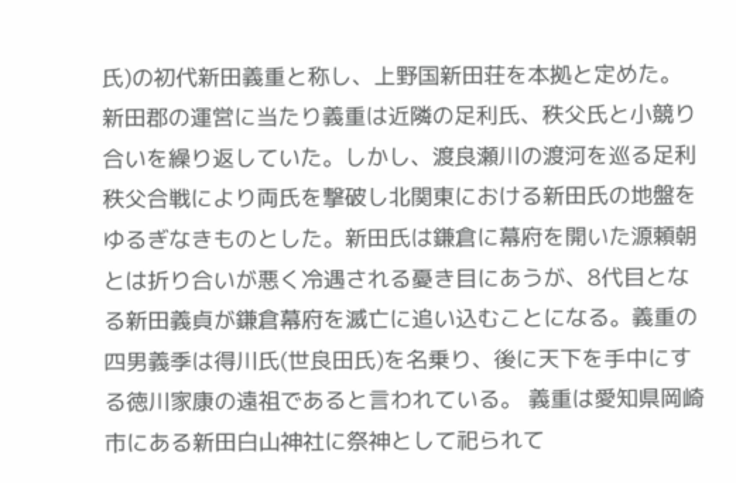氏)の初代新田義重と称し、上野国新田荘を本拠と定めた。新田郡の運営に当たり義重は近隣の足利氏、秩父氏と小競り合いを繰り返していた。しかし、渡良瀬川の渡河を巡る足利秩父合戦により両氏を撃破し北関東における新田氏の地盤をゆるぎなきものとした。新田氏は鎌倉に幕府を開いた源頼朝とは折り合いが悪く冷遇される憂き目にあうが、8代目となる新田義貞が鎌倉幕府を滅亡に追い込むことになる。義重の四男義季は得川氏(世良田氏)を名乗り、後に天下を手中にする徳川家康の遠祖であると言われている。 義重は愛知県岡崎市にある新田白山神社に祭神として祀られて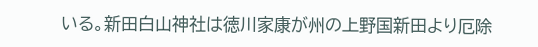いる。新田白山神社は徳川家康が州の上野国新田より厄除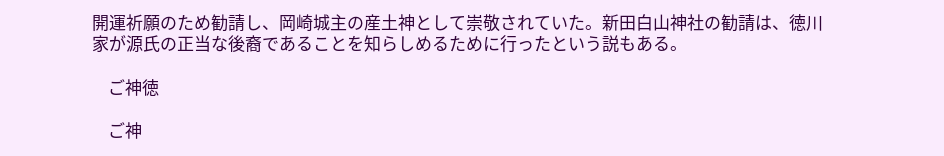開運祈願のため勧請し、岡崎城主の産土神として崇敬されていた。新田白山神社の勧請は、徳川家が源氏の正当な後裔であることを知らしめるために行ったという説もある。

    ご神徳

    ご神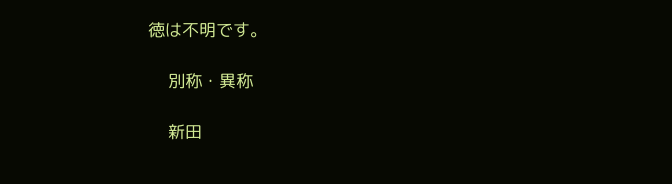徳は不明です。

    別称・異称

    新田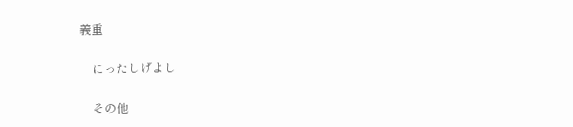義重

    にったしげよし

    その他